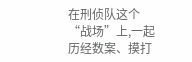在刑侦队这个“战场”上,一起历经数案、摸打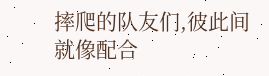摔爬的队友们,彼此间就像配合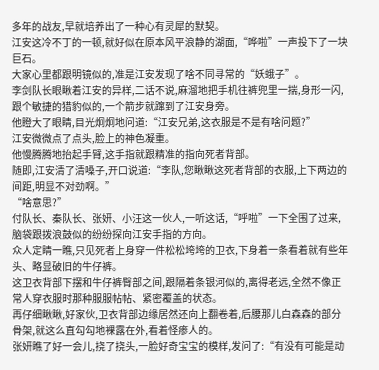多年的战友,早就培养出了一种心有灵犀的默契。
江安这冷不丁的一顿,就好似在原本风平浪静的湖面,“哗啦”一声投下了一块巨石。
大家心里都跟明镜似的,准是江安发现了啥不同寻常的“妖蛾子”。
李剑队长眼瞅着江安的异样,二话不说,麻溜地把手机往裤兜里一揣,身形一闪,跟个敏捷的猎豹似的,一个箭步就蹿到了江安身旁。
他瞪大了眼睛,目光炯炯地问道:“江安兄弟,这衣服是不是有啥问题?”
江安微微点了点头,脸上的神色凝重。
他慢腾腾地抬起手臂,这手指就跟精准的指向死者背部。
随即,江安清了清嗓子,开口说道:“李队,您瞅瞅这死者背部的衣服,上下两边的间距,明显不对劲啊。”
“啥意思?”
付队长、秦队长、张妍、小汪这一伙人,一听这话,“呼啦”一下全围了过来,脑袋跟拨浪鼓似的纷纷探向江安手指的方向。
众人定睛一瞧,只见死者上身穿一件松松垮垮的卫衣,下身着一条看着就有些年头、略显破旧的牛仔裤。
这卫衣背部下摆和牛仔裤臀部之间,跟隔着条银河似的,离得老远,全然不像正常人穿衣服时那种服服帖帖、紧密覆盖的状态。
再仔细瞅瞅,好家伙,卫衣背部边缘居然还向上翻卷着,后腰那儿白森森的部分骨架,就这么直勾勾地裸露在外,看着怪瘆人的。
张妍瞧了好一会儿,挠了挠头,一脸好奇宝宝的模样,发问了:“有没有可能是动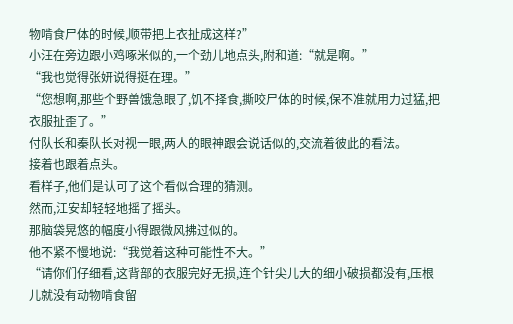物啃食尸体的时候,顺带把上衣扯成这样?”
小汪在旁边跟小鸡啄米似的,一个劲儿地点头,附和道:“就是啊。”
“我也觉得张妍说得挺在理。”
“您想啊,那些个野兽饿急眼了,饥不择食,撕咬尸体的时候,保不准就用力过猛,把衣服扯歪了。”
付队长和秦队长对视一眼,两人的眼神跟会说话似的,交流着彼此的看法。
接着也跟着点头。
看样子,他们是认可了这个看似合理的猜测。
然而,江安却轻轻地摇了摇头。
那脑袋晃悠的幅度小得跟微风拂过似的。
他不紧不慢地说:“我觉着这种可能性不大。”
“请你们仔细看,这背部的衣服完好无损,连个针尖儿大的细小破损都没有,压根儿就没有动物啃食留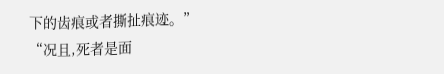下的齿痕或者撕扯痕迹。”
“况且,死者是面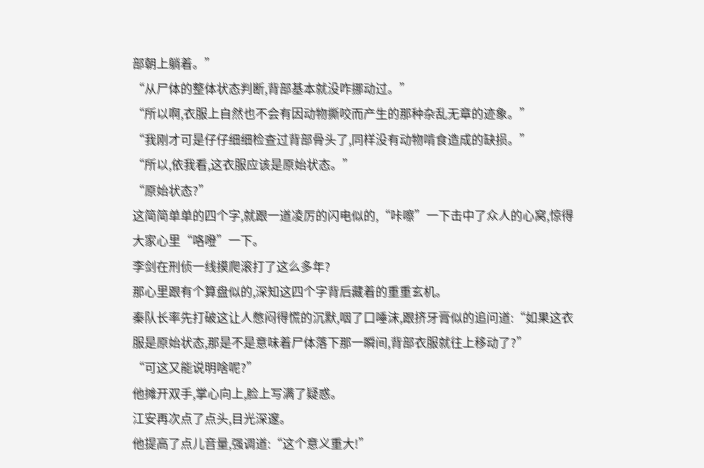部朝上躺着。”
“从尸体的整体状态判断,背部基本就没咋挪动过。”
“所以啊,衣服上自然也不会有因动物撕咬而产生的那种杂乱无章的迹象。”
“我刚才可是仔仔细细检查过背部骨头了,同样没有动物啃食造成的缺损。”
“所以,依我看,这衣服应该是原始状态。”
“原始状态?”
这简简单单的四个字,就跟一道凌厉的闪电似的,“咔嚓”一下击中了众人的心窝,惊得大家心里“咯噔”一下。
李剑在刑侦一线摸爬滚打了这么多年?
那心里跟有个算盘似的,深知这四个字背后藏着的重重玄机。
秦队长率先打破这让人憋闷得慌的沉默,咽了口唾沫,跟挤牙膏似的追问道:“如果这衣服是原始状态,那是不是意味着尸体落下那一瞬间,背部衣服就往上移动了?”
“可这又能说明啥呢?”
他摊开双手,掌心向上,脸上写满了疑惑。
江安再次点了点头,目光深邃。
他提高了点儿音量,强调道:“这个意义重大!”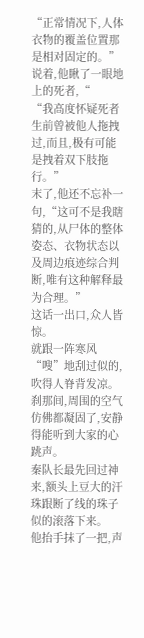“正常情况下,人体衣物的覆盖位置那是相对固定的。”
说着,他瞅了一眼地上的死者,“
“我高度怀疑死者生前曾被他人拖拽过,而且,极有可能是拽着双下肢拖行。”
末了,他还不忘补一句,“这可不是我瞎猜的,从尸体的整体姿态、衣物状态以及周边痕迹综合判断,唯有这种解释最为合理。”
这话一出口,众人皆惊。
就跟一阵寒风“嗖”地刮过似的,吹得人脊背发凉。
刹那间,周围的空气仿佛都凝固了,安静得能听到大家的心跳声。
秦队长最先回过神来,额头上豆大的汗珠跟断了线的珠子似的滚落下来。
他抬手抹了一把,声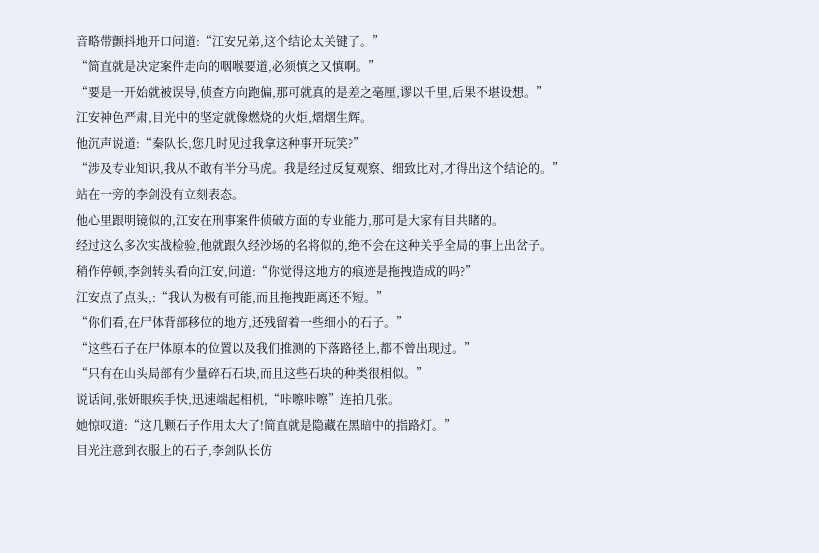音略带颤抖地开口问道:“江安兄弟,这个结论太关键了。”
“简直就是决定案件走向的咽喉要道,必须慎之又慎啊。”
“要是一开始就被误导,侦查方向跑偏,那可就真的是差之毫厘,谬以千里,后果不堪设想。”
江安神色严肃,目光中的坚定就像燃烧的火炬,熠熠生辉。
他沉声说道:“秦队长,您几时见过我拿这种事开玩笑?”
“涉及专业知识,我从不敢有半分马虎。我是经过反复观察、细致比对,才得出这个结论的。”
站在一旁的李剑没有立刻表态。
他心里跟明镜似的,江安在刑事案件侦破方面的专业能力,那可是大家有目共睹的。
经过这么多次实战检验,他就跟久经沙场的名将似的,绝不会在这种关乎全局的事上出岔子。
稍作停顿,李剑转头看向江安,问道:“你觉得这地方的痕迹是拖拽造成的吗?”
江安点了点头,:“我认为极有可能,而且拖拽距离还不短。”
“你们看,在尸体背部移位的地方,还残留着一些细小的石子。”
“这些石子在尸体原本的位置以及我们推测的下落路径上,都不曾出现过。”
“只有在山头局部有少量碎石石块,而且这些石块的种类很相似。”
说话间,张妍眼疾手快,迅速端起相机,“咔嚓咔嚓”连拍几张。
她惊叹道:“这几颗石子作用太大了!简直就是隐藏在黑暗中的指路灯。”
目光注意到衣服上的石子,李剑队长仿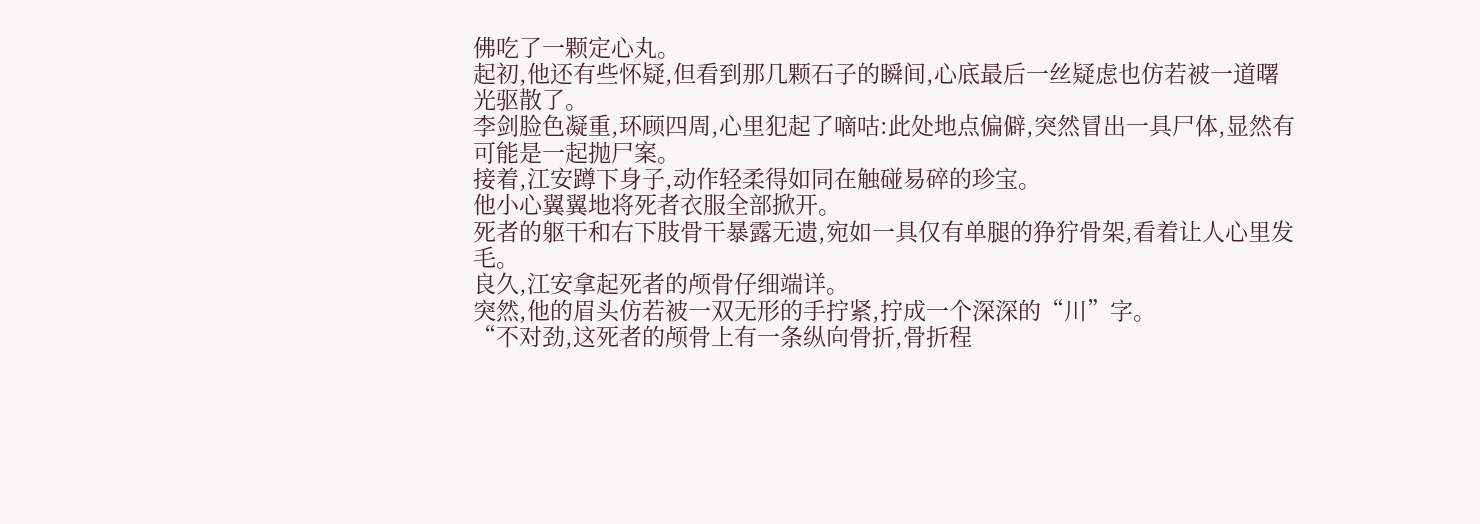佛吃了一颗定心丸。
起初,他还有些怀疑,但看到那几颗石子的瞬间,心底最后一丝疑虑也仿若被一道曙光驱散了。
李剑脸色凝重,环顾四周,心里犯起了嘀咕:此处地点偏僻,突然冒出一具尸体,显然有可能是一起抛尸案。
接着,江安蹲下身子,动作轻柔得如同在触碰易碎的珍宝。
他小心翼翼地将死者衣服全部掀开。
死者的躯干和右下肢骨干暴露无遗,宛如一具仅有单腿的狰狞骨架,看着让人心里发毛。
良久,江安拿起死者的颅骨仔细端详。
突然,他的眉头仿若被一双无形的手拧紧,拧成一个深深的“川”字。
“不对劲,这死者的颅骨上有一条纵向骨折,骨折程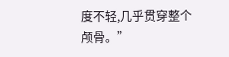度不轻,几乎贯穿整个颅骨。”